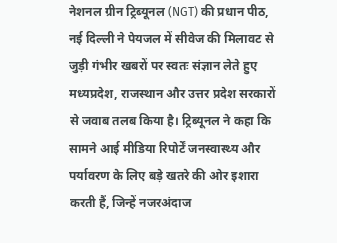नेशनल ग्रीन ट्रिब्यूनल (NGT) की प्रधान पीठ, नई दिल्ली ने पेयजल में सीवेज की मिलावट से जुड़ी गंभीर खबरों पर स्वतः संज्ञान लेते हुए मध्यप्रदेश, राजस्थान और उत्तर प्रदेश सरकारों से जवाब तलब किया है। ट्रिब्यूनल ने कहा कि सामने आई मीडिया रिपोर्टें जनस्वास्थ्य और पर्यावरण के लिए बड़े खतरे की ओर इशारा करती हैं, जिन्हें नजरअंदाज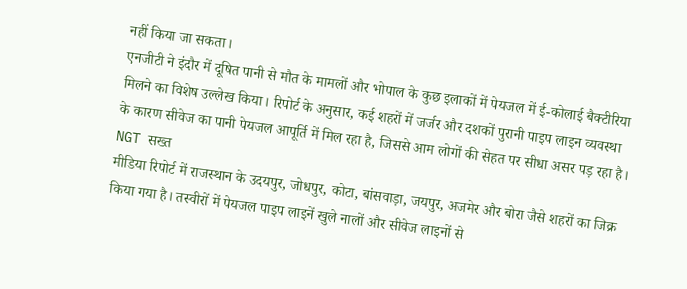नहीं किया जा सकता।
एनजीटी ने इंदौर में दूषित पानी से मौत के मामलों और भोपाल के कुछ इलाकों में पेयजल में ई-कोलाई बैक्टीरिया मिलने का विशेष उल्लेख किया। रिपोर्ट के अनुसार, कई शहरों में जर्जर और दशकों पुरानी पाइप लाइन व्यवस्था के कारण सीवेज का पानी पेयजल आपूर्ति में मिल रहा है, जिससे आम लोगों की सेहत पर सीधा असर पड़ रहा है।
NGT सख्त
मीडिया रिपोर्ट में राजस्थान के उदयपुर, जोधपुर, कोटा, बांसवाड़ा, जयपुर, अजमेर और बोरा जैसे शहरों का जिक्र किया गया है। तस्वीरों में पेयजल पाइप लाइनें खुले नालों और सीवेज लाइनों से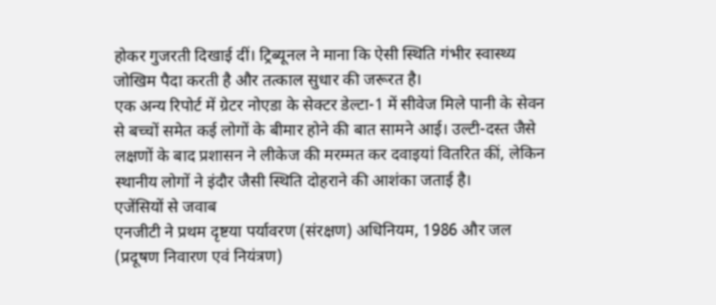होकर गुजरती दिखाई दीं। ट्रिब्यूनल ने माना कि ऐसी स्थिति गंभीर स्वास्थ्य जोखिम पैदा करती है और तत्काल सुधार की जरूरत है।
एक अन्य रिपोर्ट में ग्रेटर नोएडा के सेक्टर डेल्टा-1 में सीवेज मिले पानी के सेवन से बच्चों समेत कई लोगों के बीमार होने की बात सामने आई। उल्टी-दस्त जैसे लक्षणों के बाद प्रशासन ने लीकेज की मरम्मत कर दवाइयां वितरित कीं, लेकिन स्थानीय लोगों ने इंदौर जैसी स्थिति दोहराने की आशंका जताई है।
एजेंसियों से जवाब
एनजीटी ने प्रथम दृष्टया पर्यावरण (संरक्षण) अधिनियम, 1986 और जल (प्रदूषण निवारण एवं नियंत्रण)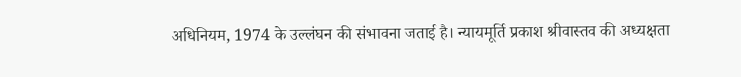अधिनियम, 1974 के उल्लंघन की संभावना जताई है। न्यायमूर्ति प्रकाश श्रीवास्तव की अध्यक्षता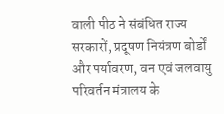वाली पीठ ने संबंधित राज्य सरकारों, प्रदूषण नियंत्रण बोर्डों और पर्यावरण, वन एवं जलवायु परिवर्तन मंत्रालय के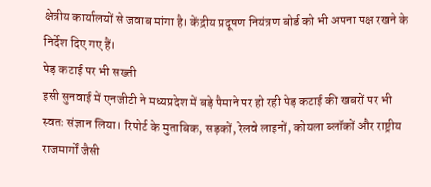क्षेत्रीय कार्यालयों से जवाब मांगा है। केंद्रीय प्रदूषण नियंत्रण बोर्ड को भी अपना पक्ष रखने के निर्देश दिए गए हैं।
पेड़ कटाई पर भी सख्ती
इसी सुनवाई में एनजीटी ने मध्यप्रदेश में बड़े पैमाने पर हो रही पेड़ कटाई की खबरों पर भी स्वतः संज्ञान लिया। रिपोर्ट के मुताबिक, सड़कों, रेलवे लाइनों, कोयला ब्लॉकों और राष्ट्रीय राजमार्गों जैसी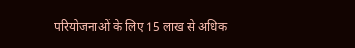परियोजनाओं के लिए 15 लाख से अधिक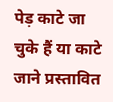पेड़ काटे जा चुके हैं या काटे जाने प्रस्तावित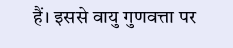हैं। इससे वायु गुणवत्ता पर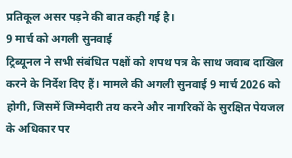प्रतिकूल असर पड़ने की बात कही गई है।
9 मार्च को अगली सुनवाई
ट्रिब्यूनल ने सभी संबंधित पक्षों को शपथ पत्र के साथ जवाब दाखिल करने के निर्देश दिए हैं। मामले की अगली सुनवाई 9 मार्च 2026 को होगी, जिसमें जिम्मेदारी तय करने और नागरिकों के सुरक्षित पेयजल के अधिकार पर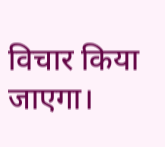विचार किया जाएगा।